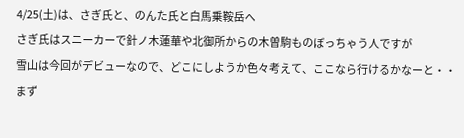4/25(土)は、さぎ氏と、のんた氏と白馬乗鞍岳へ
さぎ氏はスニーカーで針ノ木蓮華や北御所からの木曽駒ものぼっちゃう人ですが
雪山は今回がデビューなので、どこにしようか色々考えて、ここなら行けるかなーと・・
まず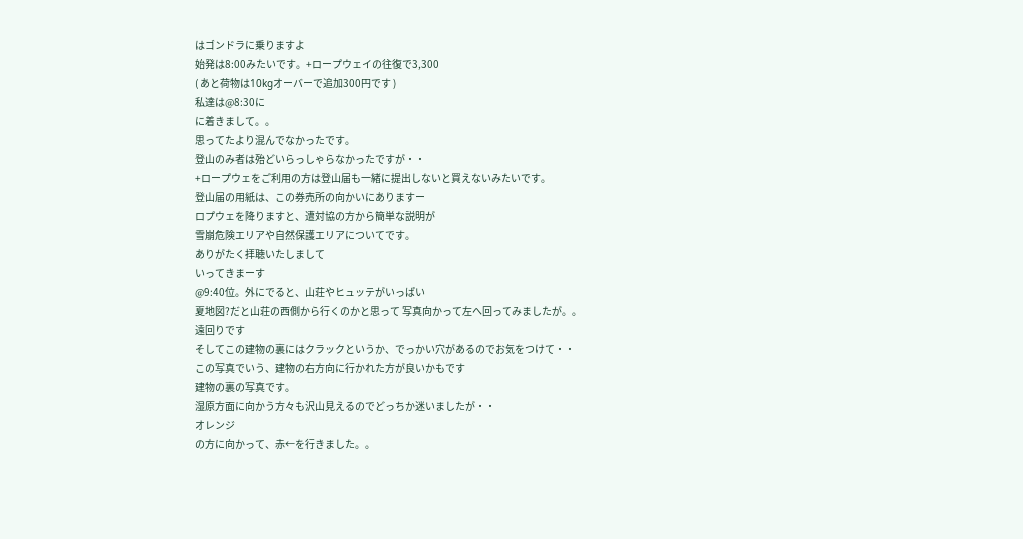はゴンドラに乗りますよ
始発は8:00みたいです。+ロープウェイの往復で3,300
( あと荷物は10kgオーバーで追加300円です )
私達は@8:30に
に着きまして。。
思ってたより混んでなかったです。
登山のみ者は殆どいらっしゃらなかったですが・・
+ロープウェをご利用の方は登山届も一緒に提出しないと買えないみたいです。
登山届の用紙は、この券売所の向かいにありますー
ロプウェを降りますと、遭対協の方から簡単な説明が
雪崩危険エリアや自然保護エリアについてです。
ありがたく拝聴いたしまして
いってきまーす
@9:40位。外にでると、山荘やヒュッテがいっぱい
夏地図?だと山荘の西側から行くのかと思って 写真向かって左へ回ってみましたが。。
遠回りです
そしてこの建物の裏にはクラックというか、でっかい穴があるのでお気をつけて・・
この写真でいう、建物の右方向に行かれた方が良いかもです
建物の裏の写真です。
湿原方面に向かう方々も沢山見えるのでどっちか迷いましたが・・
オレンジ
の方に向かって、赤←を行きました。。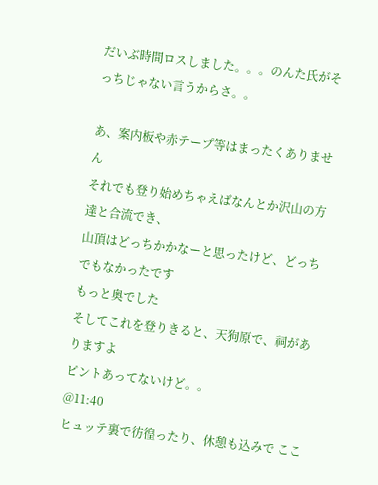だいぶ時間ロスしました。。。のんた氏がそっちじゃない言うからさ。。

あ、案内板や赤テープ等はまったくありません
それでも登り始めちゃえばなんとか沢山の方達と合流でき、
山頂はどっちかかなーと思ったけど、どっちでもなかったです
もっと奥でした
そしてこれを登りきると、天狗原で、祠がありますよ
ピントあってないけど。。
@11:40
ヒュッテ裏で彷徨ったり、休憩も込みで ここ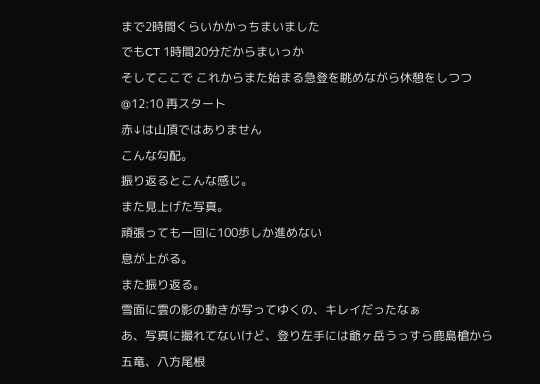まで2時間くらいかかっちまいました
でもCT 1時間20分だからまいっか
そしてここで これからまた始まる急登を眺めながら休憩をしつつ
@12:10 再スタート
赤↓は山頂ではありません
こんな勾配。
振り返るとこんな感じ。
また見上げた写真。
頑張っても一回に100歩しか進めない
息が上がる。
また振り返る。
雪面に雲の影の動きが写ってゆくの、キレイだったなぁ
あ、写真に撮れてないけど、登り左手には爺ヶ岳うっすら鹿島槍から五竜、八方尾根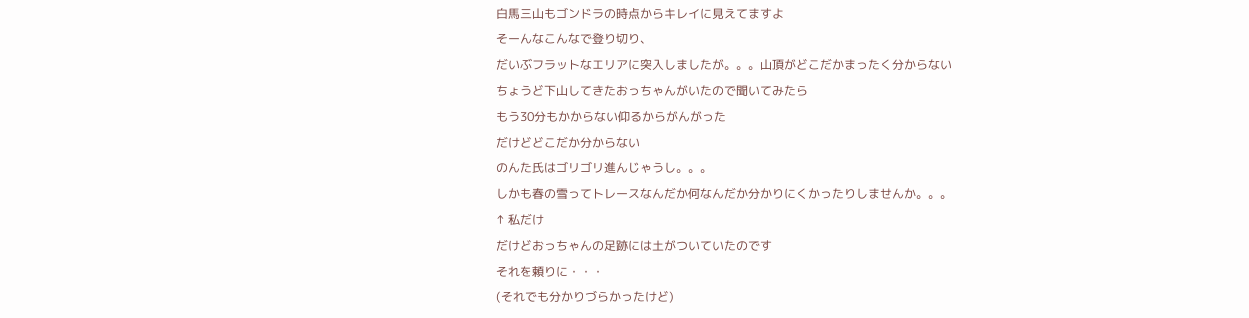白馬三山もゴンドラの時点からキレイに見えてますよ
そーんなこんなで登り切り、
だいぶフラットなエリアに突入しましたが。。。山頂がどこだかまったく分からない
ちょうど下山してきたおっちゃんがいたので聞いてみたら
もう30分もかからない仰るからがんがった
だけどどこだか分からない
のんた氏はゴリゴリ進んじゃうし。。。
しかも春の雪ってトレースなんだか何なんだか分かりにくかったりしませんか。。。
↑ 私だけ
だけどおっちゃんの足跡には土がついていたのです
それを頼りに・・・
(それでも分かりづらかったけど)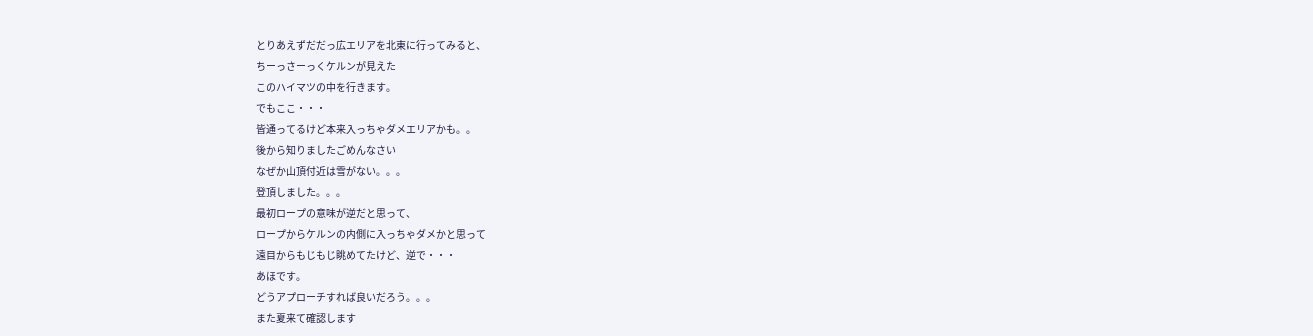とりあえずだだっ広エリアを北東に行ってみると、
ちーっさーっくケルンが見えた
このハイマツの中を行きます。
でもここ・・・
皆通ってるけど本来入っちゃダメエリアかも。。
後から知りましたごめんなさい
なぜか山頂付近は雪がない。。。
登頂しました。。。
最初ロープの意味が逆だと思って、
ロープからケルンの内側に入っちゃダメかと思って
遠目からもじもじ眺めてたけど、逆で・・・
あほです。
どうアプローチすれば良いだろう。。。
また夏来て確認します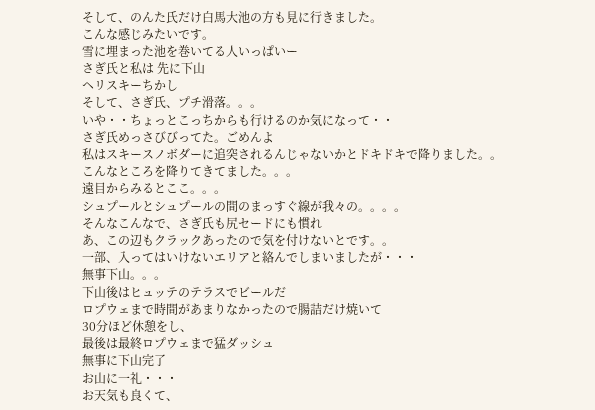そして、のんた氏だけ白馬大池の方も見に行きました。
こんな感じみたいです。
雪に埋まった池を巻いてる人いっぱいー
さぎ氏と私は 先に下山
ヘリスキーちかし
そして、さぎ氏、プチ滑落。。。
いや・・ちょっとこっちからも行けるのか気になって・・
さぎ氏めっさびびってた。ごめんよ
私はスキースノボダーに追突されるんじゃないかとドキドキで降りました。。
こんなところを降りてきてました。。。
遠目からみるとここ。。。
シュプールとシュプールの間のまっすぐ線が我々の。。。。
そんなこんなで、さぎ氏も尻セードにも慣れ
あ、この辺もクラックあったので気を付けないとです。。
一部、入ってはいけないエリアと絡んでしまいましたが・・・
無事下山。。。
下山後はヒュッテのテラスでビールだ
ロプウェまで時間があまりなかったので腸詰だけ焼いて
30分ほど休憩をし、
最後は最終ロプウェまで猛ダッシュ
無事に下山完了
お山に一礼・・・
お天気も良くて、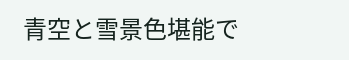青空と雪景色堪能で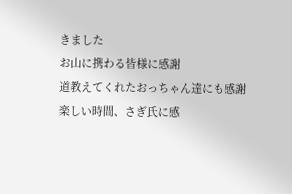きました
お山に携わる皆様に感謝
道教えてくれたおっちゃん達にも感謝
楽しい時間、さぎ氏に感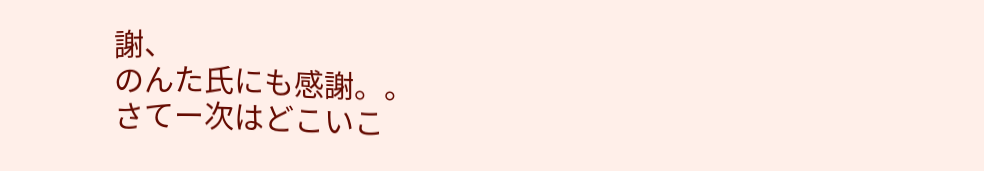謝、
のんた氏にも感謝。。
さてー次はどこいこ